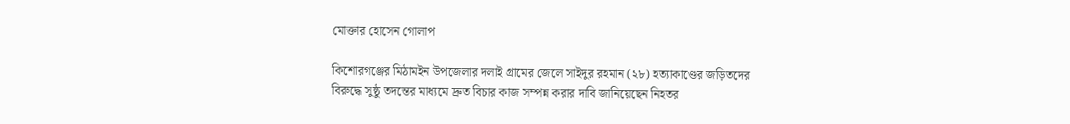মোক্তার হোসেন গোলাপ

কিশোরগঞ্জের মিঠামইন উপজেলার দলাই গ্রামের জেলে সাইদুর রহমান (২৮) হত্যাকাণ্ডের জড়িতদের বিরুদ্ধে সুষ্ঠু তদন্তের মাধ্যমে দ্রুত বিচার কাজ সম্পন্ন করার দাবি জানিয়েছেন নিহতর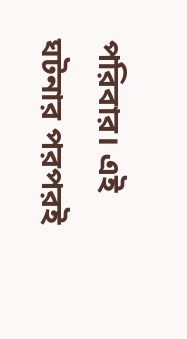পরিবার। এই ঘটনার পরপরই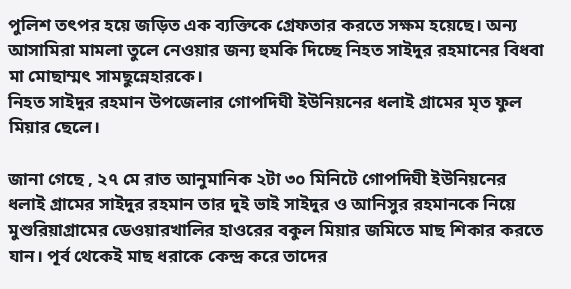পুলিশ তৎপর হয়ে জড়িত এক ব্যক্তিকে গ্রেফতার করতে সক্ষম হয়েছে। অন্য আসামিরা মামলা তুলে নেওয়ার জন্য হুমকি দিচ্ছে নিহত সাইদুর রহমানের বিধবা মা মোছাম্মৎ সামছুন্নেহারকে।
নিহত সাইদুর রহমান উপজেলার গোপদিঘী ইউনিয়নের ধলাই গ্রামের মৃত ফুল মিয়ার ছেলে।

জানা গেছে , ২৭ মে রাত আনুমানিক ২টা ৩০ মিনিটে গোপদিঘী ইউনিয়নের ধলাই গ্রামের সাইদুর রহমান তার দুই ভাই সাইদুর ও আনিসুর রহমানকে নিয়ে মুশুরিয়াগ্রামের ডেওয়ারখালির হাওরের বকুল মিয়ার জমিতে মাছ শিকার করতে যান। পূর্ব থেকেই মাছ ধরাকে কেন্দ্র করে তাদের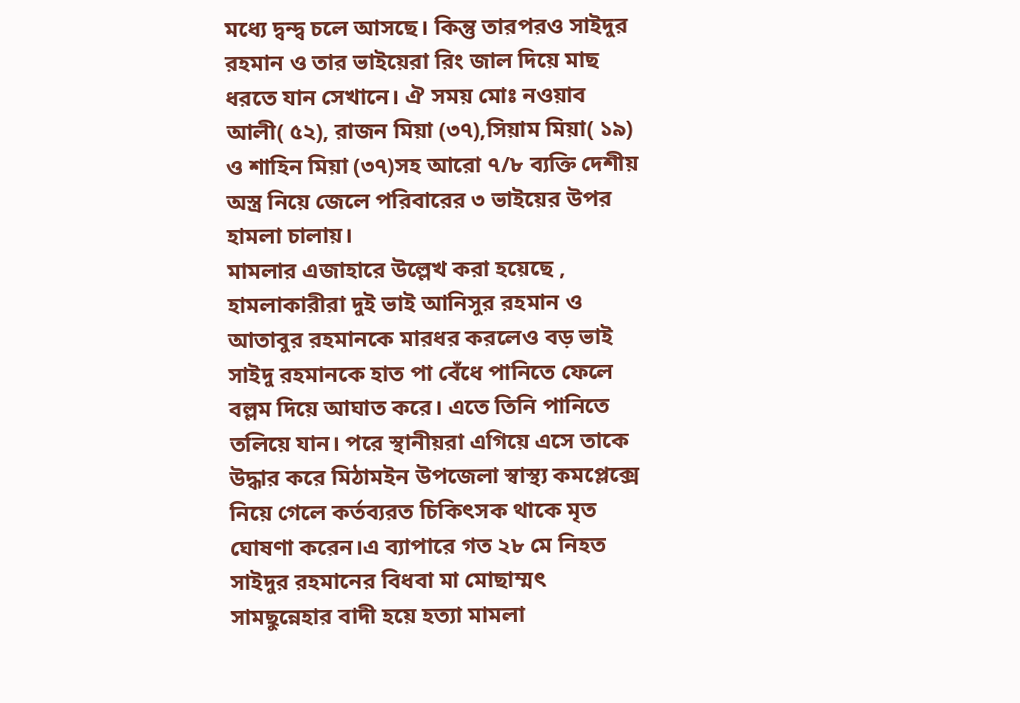মধ্যে দ্বন্দ্ব চলে আসছে। কিন্তু তারপরও সাইদুর রহমান ও তার ভাইয়েরা রিং জাল দিয়ে মাছ ধরতে যান সেখানে। ঐ সময় মোঃ নওয়াব আলী( ৫২), রাজন মিয়া (৩৭),সিয়াম মিয়া( ১৯) ও শাহিন মিয়া (৩৭)সহ আরো ৭/৮ ব্যক্তি দেশীয় অস্ত্র নিয়ে জেলে পরিবারের ৩ ভাইয়ের উপর হামলা চালায়।
মামলার এজাহারে উল্লেখ করা হয়েছে , হামলাকারীরা দুই ভাই আনিসুর রহমান ও আতাবুর রহমানকে মারধর করলেও বড় ভাই সাইদু রহমানকে হাত পা বেঁধে পানিতে ফেলে বল্লম দিয়ে আঘাত করে। এতে তিনি পানিতে তলিয়ে যান। পরে স্থানীয়রা এগিয়ে এসে তাকে উদ্ধার করে মিঠামইন উপজেলা স্বাস্থ্য কমপ্লেক্সে নিয়ে গেলে কর্তব্যরত চিকিৎসক থাকে মৃত ঘোষণা করেন।এ ব্যাপারে গত ২৮ মে নিহত সাইদুর রহমানের বিধবা মা মোছাম্মৎ সামছুন্নেহার বাদী হয়ে হত্যা মামলা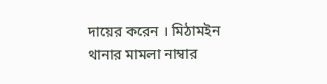দায়ের করেন । মিঠামইন থানার মামলা নাম্বার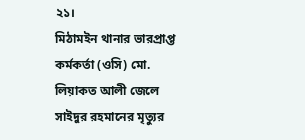২১।
মিঠামইন থানার ভারপ্রাপ্ত কর্মকর্তা (ওসি) মো. লিয়াকত আলী জেলে সাইদুর রহমানের মৃত্যুর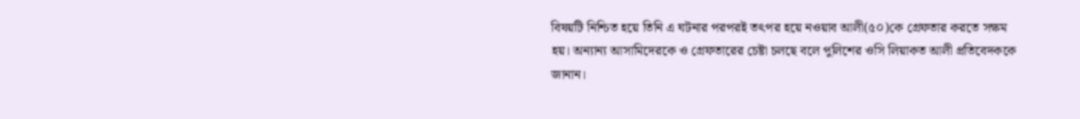বিষয়টি নিশ্চিত হয়ে তিনি এ ঘটনার পরপরই তৎপর হয়ে নওয়াব আলী(৫০)কে গ্রেফতার করতে সক্ষম হয়। অন্যান্য আসামিদেরকে ও গ্রেফতারের চেষ্টা চলছে বলে পুলিশের ওসি লিয়াকত আলী প্রতিবেদককে জানান।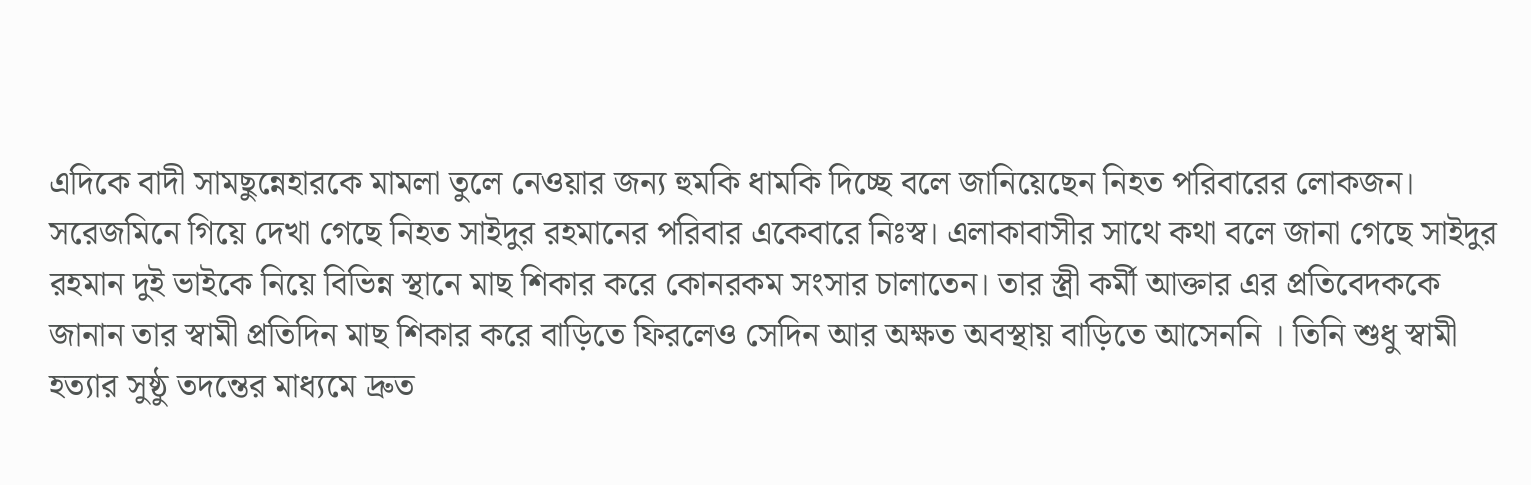এদিকে বাদী সামছুন্নেহারকে মামলা তুলে নেওয়ার জন্য হুমকি ধামকি দিচ্ছে বলে জানিয়েছেন নিহত পরিবারের লোকজন।
সরেজমিনে গিয়ে দেখা গেছে নিহত সাইদুর রহমানের পরিবার একেবারে নিঃস্ব। এলাকাবাসীর সাথে কথা বলে জানা গেছে সাইদুর রহমান দুই ভাইকে নিয়ে বিভিন্ন স্থানে মাছ শিকার করে কোনরকম সংসার চালাতেন। তার স্ত্রী কর্মী আক্তার এর প্রতিবেদককে জানান তার স্বামী প্রতিদিন মাছ শিকার করে বাড়িতে ফিরলেও সেদিন আর অক্ষত অবস্থায় বাড়িতে আসেননি । তিনি শুধু স্বামী হত্যার সুষ্ঠু তদন্তের মাধ্যমে দ্রুত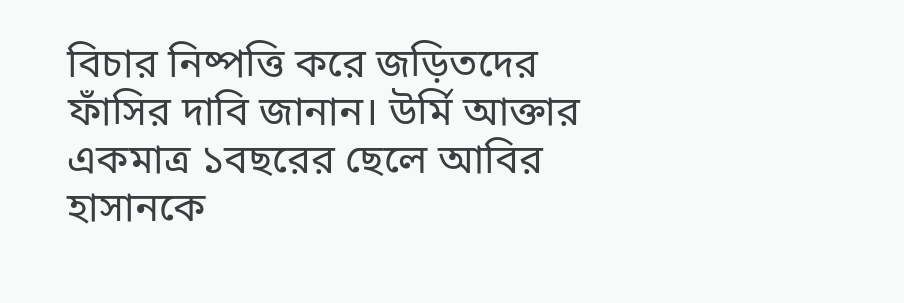বিচার নিষ্পত্তি করে জড়িতদের ফাঁসির দাবি জানান। উর্মি আক্তার একমাত্র ১বছরের ছেলে আবির হাসানকে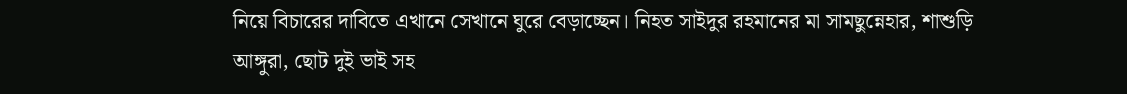নিয়ে বিচারের দাবিতে এখানে সেখানে ঘুরে বেড়াচ্ছেন। নিহত সাইদুর রহমানের মা সামছুন্নেহার, শাশুড়ি আঙ্গুরা, ছোট দুই ভাই সহ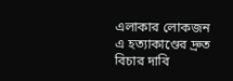এলাকার লোকজন এ হত্যাকাণ্ডের দ্রুত বিচার দাবি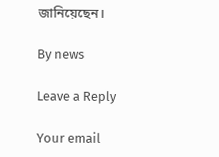জানিয়েছেন।

By news

Leave a Reply

Your email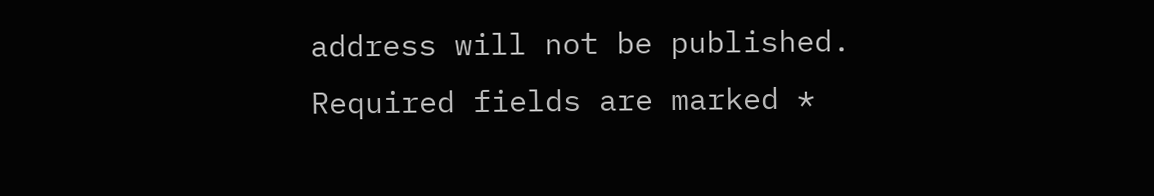address will not be published. Required fields are marked *